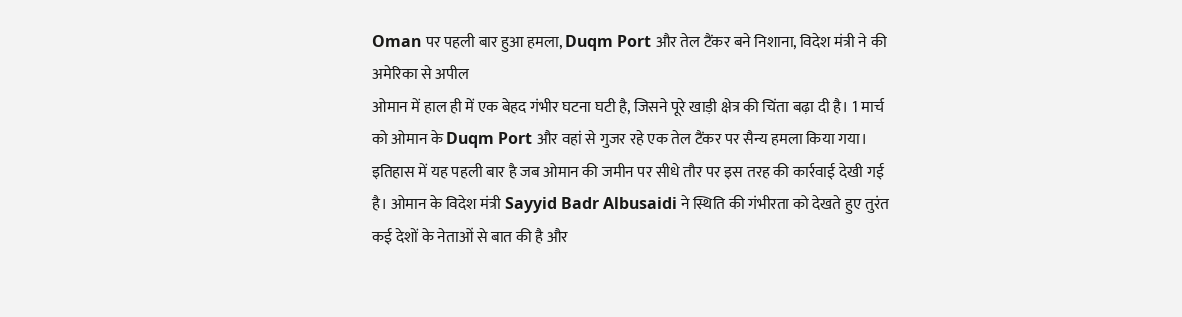Oman पर पहली बार हुआ हमला, Duqm Port और तेल टैंकर बने निशाना, विदेश मंत्री ने की अमेरिका से अपील
ओमान में हाल ही में एक बेहद गंभीर घटना घटी है, जिसने पूरे खाड़ी क्षेत्र की चिंता बढ़ा दी है। 1 मार्च को ओमान के Duqm Port और वहां से गुजर रहे एक तेल टैंकर पर सैन्य हमला किया गया। इतिहास में यह पहली बार है जब ओमान की जमीन पर सीधे तौर पर इस तरह की कार्रवाई देखी गई है। ओमान के विदेश मंत्री Sayyid Badr Albusaidi ने स्थिति की गंभीरता को देखते हुए तुरंत कई देशों के नेताओं से बात की है और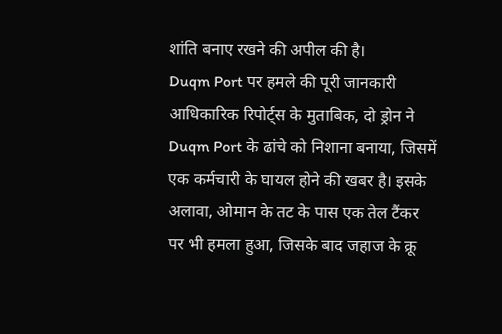शांति बनाए रखने की अपील की है।
Duqm Port पर हमले की पूरी जानकारी
आधिकारिक रिपोर्ट्स के मुताबिक, दो ड्रोन ने Duqm Port के ढांचे को निशाना बनाया, जिसमें एक कर्मचारी के घायल होने की खबर है। इसके अलावा, ओमान के तट के पास एक तेल टैंकर पर भी हमला हुआ, जिसके बाद जहाज के क्रू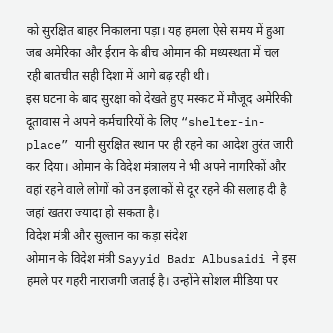को सुरक्षित बाहर निकालना पड़ा। यह हमला ऐसे समय में हुआ जब अमेरिका और ईरान के बीच ओमान की मध्यस्थता में चल रही बातचीत सही दिशा में आगे बढ़ रही थी।
इस घटना के बाद सुरक्षा को देखते हुए मस्कट में मौजूद अमेरिकी दूतावास ने अपने कर्मचारियों के लिए “shelter-in-place” यानी सुरक्षित स्थान पर ही रहने का आदेश तुरंत जारी कर दिया। ओमान के विदेश मंत्रालय ने भी अपने नागरिकों और वहां रहने वाले लोगों को उन इलाकों से दूर रहने की सलाह दी है जहां खतरा ज्यादा हो सकता है।
विदेश मंत्री और सुल्तान का कड़ा संदेश
ओमान के विदेश मंत्री Sayyid Badr Albusaidi ने इस हमले पर गहरी नाराजगी जताई है। उन्होंने सोशल मीडिया पर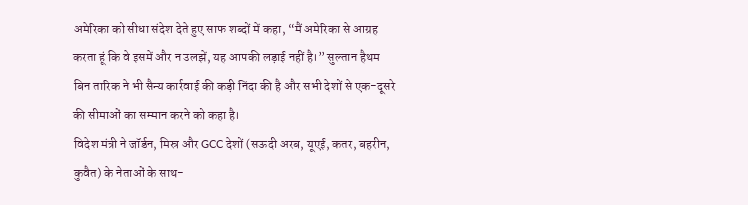अमेरिका को सीधा संदेश देते हुए साफ शब्दों में कहा, “मैं अमेरिका से आग्रह करता हूं कि वे इसमें और न उलझें, यह आपकी लड़ाई नहीं है।” सुल्तान हैथम बिन तारिक ने भी सैन्य कार्रवाई की कड़ी निंदा की है और सभी देशों से एक-दूसरे की सीमाओं का सम्मान करने को कहा है।
विदेश मंत्री ने जॉर्डन, मिस्र और GCC देशों (सऊदी अरब, यूएई, कतर, बहरीन, कुवैत) के नेताओं के साथ-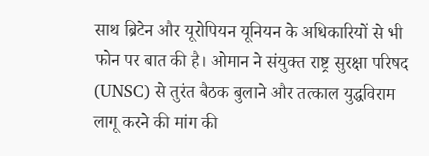साथ ब्रिटेन और यूरोपियन यूनियन के अधिकारियों से भी फोन पर बात की है। ओमान ने संयुक्त राष्ट्र सुरक्षा परिषद (UNSC) से तुरंत बैठक बुलाने और तत्काल युद्धविराम लागू करने की मांग की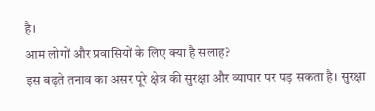है।
आम लोगों और प्रवासियों के लिए क्या है सलाह?
इस बढ़ते तनाव का असर पूरे क्षेत्र की सुरक्षा और व्यापार पर पड़ सकता है। सुरक्षा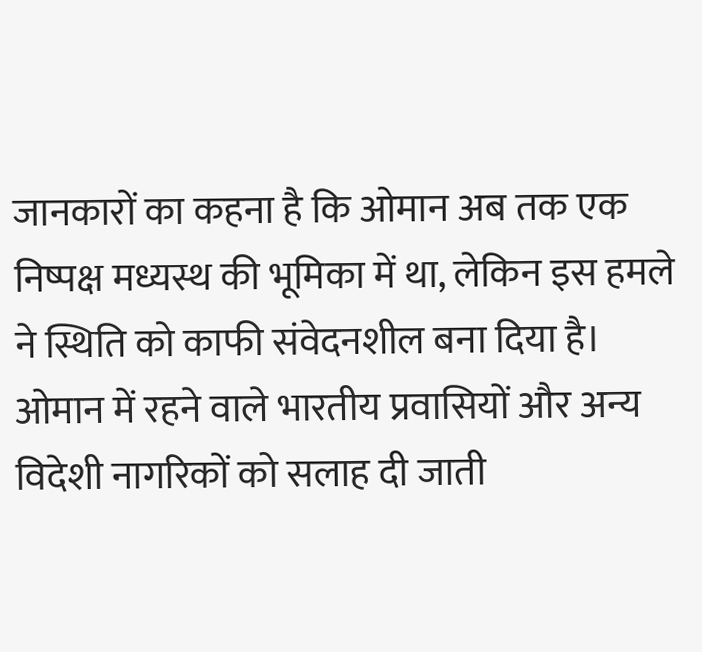जानकारों का कहना है कि ओमान अब तक एक निष्पक्ष मध्यस्थ की भूमिका में था, लेकिन इस हमले ने स्थिति को काफी संवेदनशील बना दिया है। ओमान में रहने वाले भारतीय प्रवासियों और अन्य विदेशी नागरिकों को सलाह दी जाती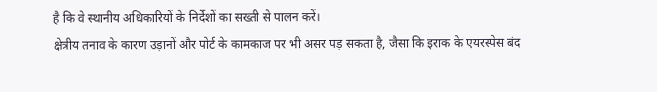है कि वे स्थानीय अधिकारियों के निर्देशों का सख्ती से पालन करें।
क्षेत्रीय तनाव के कारण उड़ानों और पोर्ट के कामकाज पर भी असर पड़ सकता है, जैसा कि इराक के एयरस्पेस बंद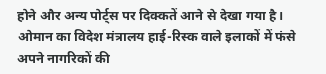होने और अन्य पोर्ट्स पर दिक्कतें आने से देखा गया है। ओमान का विदेश मंत्रालय हाई-रिस्क वाले इलाकों में फंसे अपने नागरिकों की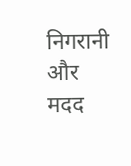निगरानी और मदद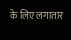के लिए लगातार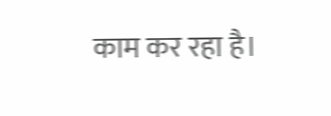काम कर रहा है।